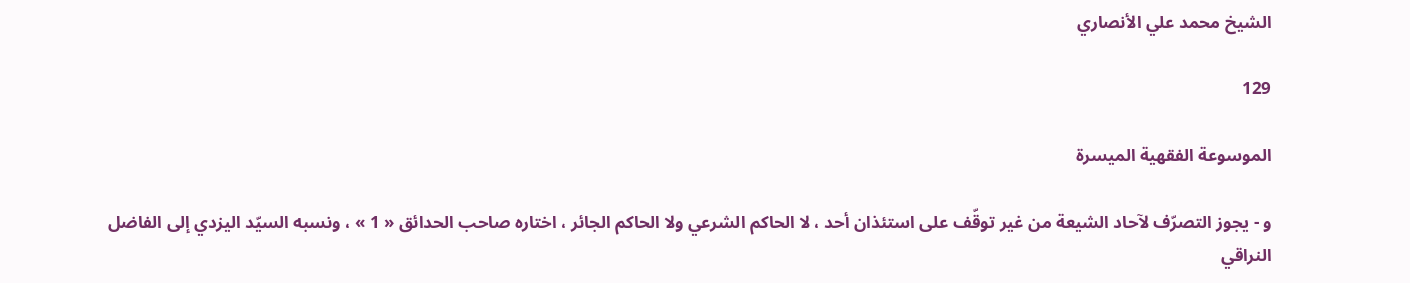الشيخ محمد علي الأنصاري

129

الموسوعة الفقهية الميسرة

و - يجوز التصرّف لآحاد الشيعة من غير توقّف على استئذان أحد ، لا الحاكم الشرعي ولا الحاكم الجائر ، اختاره صاحب الحدائق « 1 » ، ونسبه السيّد اليزدي إلى الفاضل النراقي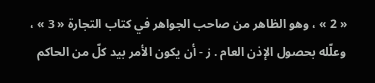« 2 » ، وهو الظاهر من صاحب الجواهر في كتاب التجارة « 3 » ، وعلّله بحصول الإذن العام . ز - أن يكون الأمر بيد كلّ من الحاكم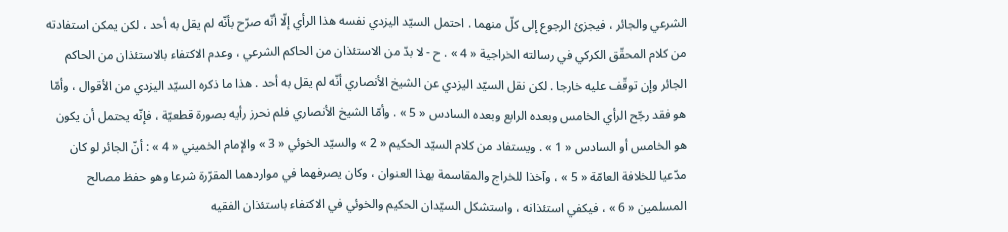الشرعي والجائر ، فيجزئ الرجوع إلى كلّ منهما . احتمل السيّد اليزدي نفسه هذا الرأي إلّا أنّه صرّح بأنّه لم يقل به أحد ، لكن يمكن استفادته من كلام المحقّق الكركي في رسالته الخراجية « 4 » . ح - لا بدّ من الاستئذان من الحاكم الشرعي ، وعدم الاكتفاء بالاستئذان من الحاكم الجائر وإن توقّف عليه خارجا . لكن نقل السيّد اليزدي عن الشيخ الأنصاري أنّه لم يقل به أحد . هذا ما ذكره السيّد اليزدي من الأقوال ، وأمّا هو فقد رجّح الرأي الخامس وبعده الرابع وبعده السادس « 5 » . وأمّا الشيخ الأنصاري فلم نحرز رأيه بصورة قطعيّة ، فإنّه يحتمل أن يكون هو الخامس أو السادس « 1 » . ويستفاد من كلام السيّد الحكيم « 2 » والسيّد الخوئي « 3 » والإمام الخميني « 4 » : أنّ الجائر لو كان مدّعيا للخلافة العامّة « 5 » ، وآخذا للخراج والمقاسمة بهذا العنوان ، وكان يصرفهما في مواردهما المقرّرة شرعا وهو حفظ مصالح المسلمين « 6 » ، فيكفي استئذانه ، واستشكل السيّدان الحكيم والخوئي في الاكتفاء باستئذان الفقيه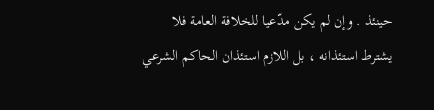حينئذ . وإن لم يكن مدّعيا للخلافة العامة فلا يشترط استئذانه ، بل اللازم استئذان الحاكم الشرعي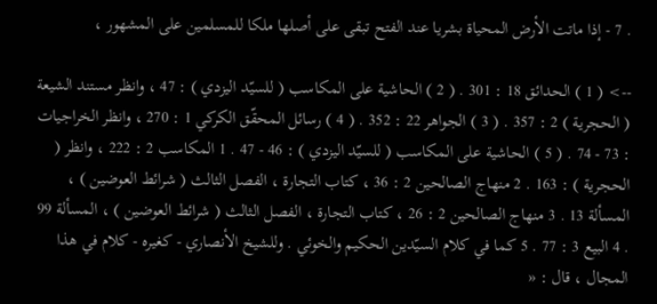. 7 - إذا ماتت الأرض المحياة بشريا عند الفتح تبقى على أصلها ملكا للمسلمين على المشهور ،

--> ( 1 ) الحدائق 18 : 301 . ( 2 ) الحاشية على المكاسب ( للسيّد اليزدي ) : 47 ، وانظر مستند الشيعة ( الحجرية ) 2 : 357 . ( 3 ) الجواهر 22 : 352 . ( 4 ) رسائل المحقّق الكركي 1 : 270 ، وانظر الخراجيات : 73 - 74 . ( 5 ) الحاشية على المكاسب ( للسيّد اليزدي ) : 46 - 47 . 1 المكاسب 2 : 222 ، وانظر ( الحجرية ) : 163 . 2 منهاج الصالحين 2 : 36 ، كتاب التجارة ، الفصل الثالث ( شرائط العوضين ) ، المسألة 13 . 3 منهاج الصالحين 2 : 26 ، كتاب التجارة ، الفصل الثالث ( شرائط العوضين ) ، المسألة 99 . 4 البيع 3 : 77 . 5 كما في كلام السيّدين الحكيم والخوئي . وللشيخ الأنصاري - كغيره - كلام في هذا المجال ، قال : «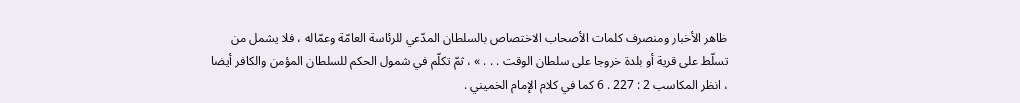ظاهر الأخبار ومنصرف كلمات الأصحاب الاختصاص بالسلطان المدّعي للرئاسة العامّة وعمّاله ، فلا يشمل من تسلّط على قرية أو بلدة خروجا على سلطان الوقت . . . » ، ثمّ تكلّم في شمول الحكم للسلطان المؤمن والكافر أيضا ، انظر المكاسب 2 : 227 . 6 كما في كلام الإمام الخميني .